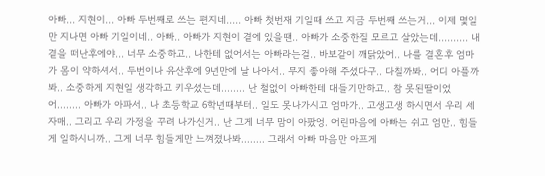아빠... 지현이... 아빠 두번째로 쓰는 편지네..... 아빠 첫번재 기일때 쓰고 지금 두번째 쓰는거... 이제 몇일만 지나면 아빠 기일이네.. 아빠.. 아빠가 지현이 곁에 있을땐.. 아빠가 소중한질 모르고 살았는데.......... 내곁을 떠난후에야... 너무 소중하고.. 나한테 없어서는 아빠라는걸.. 바보같이 깨닭았어.. 나를 결혼후 엄마가 몸이 약하셔서.. 두번이나 유산후에 9년만에 날 나아서.. 무지 좋아해 주셨다구.. 다칠까봐.. 어디 아플까봐.. 소중하게 지현일 생각하고 키우셨는데........ 난 철없이 아빠한테 대들기만하고.. 참 못된딸이었어........ 아빠가 아파서.. 나 초등학교 6학년때부터.. 일도 못나가시고 엄마가.. 고생고생 하시면서 우리 세자매.. 그리고 우리 가정을 꾸려 나가신거.. 난 그게 너무 맘이 아팠엉. 어린마음에 아빠는 쉬고 엄만.. 힘들게 일하시니까.. 그게 너무 힘들게만 느껴졌나봐........ 그래서 아빠 마음만 아프게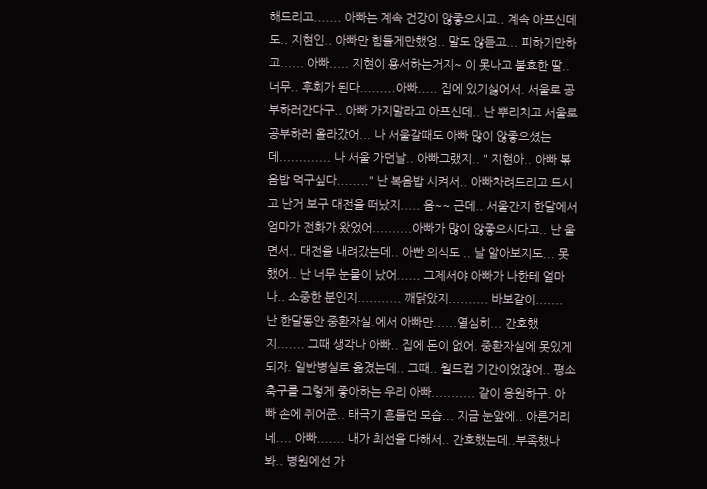해드리고....... 아빠는 계속 건강이 않좋으시고.. 계속 아프신데도.. 지현인.. 아빠만 힘들게만했엉.. 말도 않듣고... 피하기만하고...... 아빠..... 지현이 용서하는거지~ 이 못나고 불효한 딸.. 너무.. 후회가 된다.........아빠..... 집에 있기싫어서. 서울로 공부하러간다구.. 아빠 가지말라고 아프신데.. 난 뿌리치고 서울로 공부하러 올라갔어... 나 서울갈때도 아빠 많이 않좋으셨는데............. 나 서울 가던날.. 아빠그랬지.. " 지현아.. 아빠 볶음밥 먹구싶다........" 난 복음밥 시켜서.. 아빠차려드리고 드시고 난거 보구 대전을 떠났지..... 음~~ 근데.. 서울간지 한달에서 엄마가 전화가 왔었어..........아빠가 많이 않좋으시다고.. 난 울면서.. 대전을 내려갔는데.. 아빤 의식도 .. 날 알아보지도... 못했어.. 난 너무 눈물이 났어...... 그제서야 아빠가 나한테 얼마나.. 소중한 분인지........... 깨닭았지.......... 바보같이....... 난 한달동안 중환자실.에서 아빠만......열심히... 간호했지....... 그때 생각나 아빠.. 집에 돈이 없어. 중환자실에 못있게되자. 일반병실로 옮겼는데.. 그때.. 월드컵 기간이었잖어.. 평소 축구를 그렇게 좋아하는 우리 아빠........... 같이 응원하구. 아빠 손에 쥐어준.. 태극기 흔들던 모습... 지금 눈앞에.. 아른거리네.... 아빠....... 내가 최선을 다해서.. 간호했는데..부족했나봐.. 병원에선 가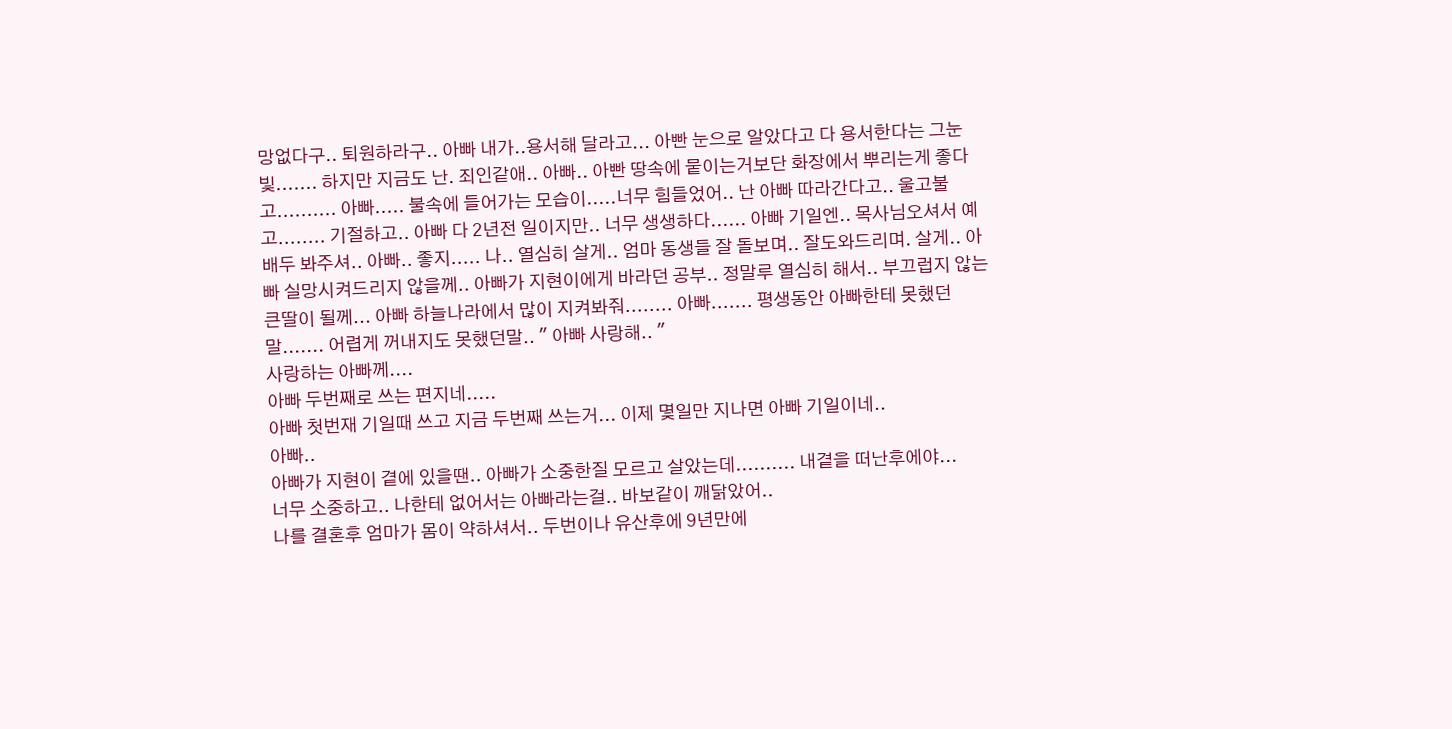망없다구.. 퇴원하라구.. 아빠 내가..용서해 달라고... 아빤 눈으로 알았다고 다 용서한다는 그눈빛....... 하지만 지금도 난. 죄인같애.. 아빠.. 아빤 땅속에 뭍이는거보단 화장에서 뿌리는게 좋다고.......... 아빠..... 불속에 들어가는 모습이.....너무 힘들었어.. 난 아빠 따라간다고.. 울고불고........ 기절하고.. 아빠 다 2년전 일이지만.. 너무 생생하다...... 아빠 기일엔.. 목사님오셔서 예배두 봐주셔.. 아빠.. 좋지..... 나.. 열심히 살게.. 엄마 동생들 잘 돌보며.. 잘도와드리며. 살게.. 아빠 실망시켜드리지 않을께.. 아빠가 지현이에게 바라던 공부.. 정말루 열심히 해서.. 부끄럽지 않는 큰딸이 될께... 아빠 하늘나라에서 많이 지켜봐줘........ 아빠....... 평생동안 아빠한테 못했던 말....... 어렵게 꺼내지도 못했던말.. " 아빠 사랑해.. "
사랑하는 아빠께....
아빠 두번째로 쓰는 편지네.....
아빠 첫번재 기일때 쓰고 지금 두번째 쓰는거... 이제 몇일만 지나면 아빠 기일이네..
아빠..
아빠가 지현이 곁에 있을땐.. 아빠가 소중한질 모르고 살았는데.......... 내곁을 떠난후에야...
너무 소중하고.. 나한테 없어서는 아빠라는걸.. 바보같이 깨닭았어..
나를 결혼후 엄마가 몸이 약하셔서.. 두번이나 유산후에 9년만에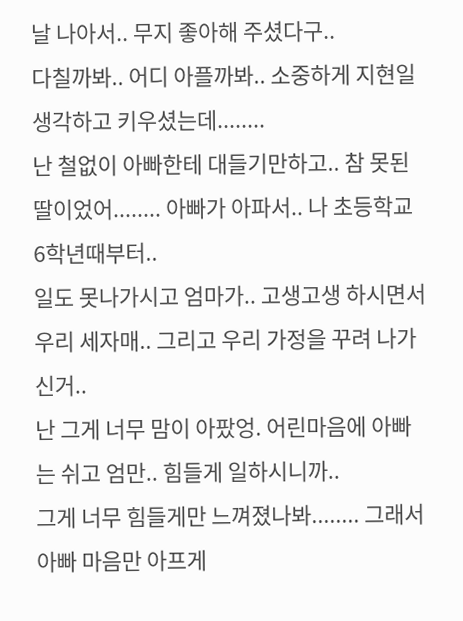날 나아서.. 무지 좋아해 주셨다구..
다칠까봐.. 어디 아플까봐.. 소중하게 지현일 생각하고 키우셨는데........
난 철없이 아빠한테 대들기만하고.. 참 못된딸이었어........ 아빠가 아파서.. 나 초등학교 6학년때부터..
일도 못나가시고 엄마가.. 고생고생 하시면서 우리 세자매.. 그리고 우리 가정을 꾸려 나가신거..
난 그게 너무 맘이 아팠엉. 어린마음에 아빠는 쉬고 엄만.. 힘들게 일하시니까..
그게 너무 힘들게만 느껴졌나봐........ 그래서 아빠 마음만 아프게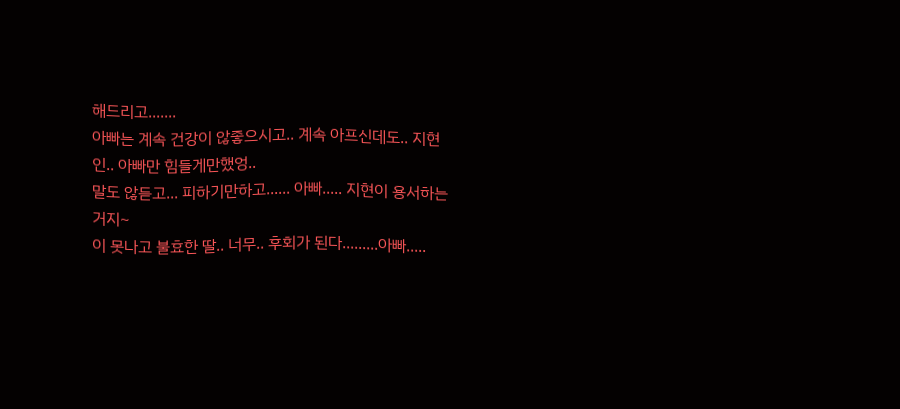해드리고.......
아빠는 계속 건강이 않좋으시고.. 계속 아프신데도.. 지현인.. 아빠만 힘들게만했엉..
말도 않듣고... 피하기만하고...... 아빠..... 지현이 용서하는거지~
이 못나고 불효한 딸.. 너무.. 후회가 된다.........아빠.....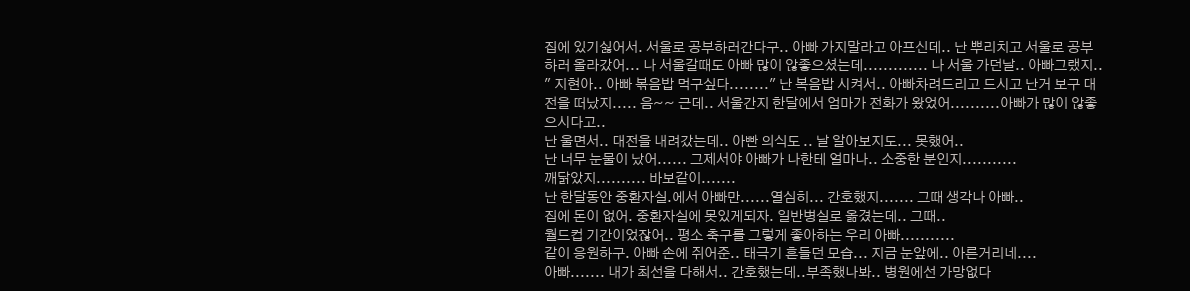집에 있기싫어서. 서울로 공부하러간다구.. 아빠 가지말라고 아프신데.. 난 뿌리치고 서울로 공부하러 올라갔어... 나 서울갈때도 아빠 많이 않좋으셨는데............. 나 서울 가던날.. 아빠그랬지..
" 지현아.. 아빠 볶음밥 먹구싶다........" 난 복음밥 시켜서.. 아빠차려드리고 드시고 난거 보구 대전을 떠났지..... 음~~ 근데.. 서울간지 한달에서 엄마가 전화가 왔었어..........아빠가 많이 않좋으시다고..
난 울면서.. 대전을 내려갔는데.. 아빤 의식도 .. 날 알아보지도... 못했어..
난 너무 눈물이 났어...... 그제서야 아빠가 나한테 얼마나.. 소중한 분인지...........
깨닭았지.......... 바보같이.......
난 한달동안 중환자실.에서 아빠만......열심히... 간호했지....... 그때 생각나 아빠..
집에 돈이 없어. 중환자실에 못있게되자. 일반병실로 옮겼는데.. 그때..
월드컵 기간이었잖어.. 평소 축구를 그렇게 좋아하는 우리 아빠...........
같이 응원하구. 아빠 손에 쥐어준.. 태극기 흔들던 모습... 지금 눈앞에.. 아른거리네....
아빠....... 내가 최선을 다해서.. 간호했는데..부족했나봐.. 병원에선 가망없다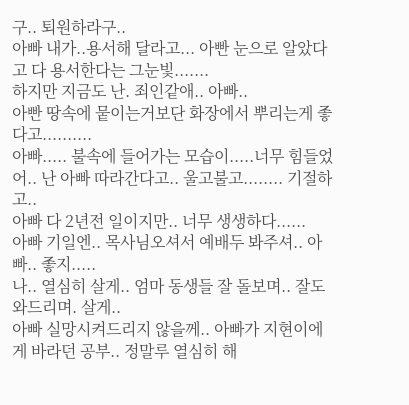구.. 퇴원하라구..
아빠 내가..용서해 달라고... 아빤 눈으로 알았다고 다 용서한다는 그눈빛.......
하지만 지금도 난. 죄인같애.. 아빠..
아빤 땅속에 뭍이는거보단 화장에서 뿌리는게 좋다고..........
아빠..... 불속에 들어가는 모습이.....너무 힘들었어.. 난 아빠 따라간다고.. 울고불고........ 기절하고..
아빠 다 2년전 일이지만.. 너무 생생하다......
아빠 기일엔.. 목사님오셔서 예배두 봐주셔.. 아빠.. 좋지.....
나.. 열심히 살게.. 엄마 동생들 잘 돌보며.. 잘도와드리며. 살게..
아빠 실망시켜드리지 않을께.. 아빠가 지현이에게 바라던 공부.. 정말루 열심히 해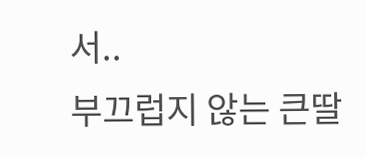서..
부끄럽지 않는 큰딸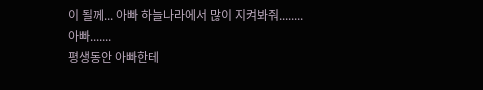이 될께... 아빠 하늘나라에서 많이 지켜봐줘........
아빠.......
평생동안 아빠한테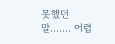못했던 말....... 어렵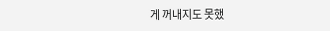게 꺼내지도 못했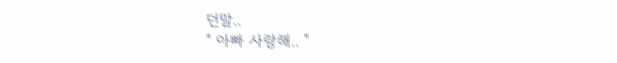던말..
" 아빠 사랑해.. "